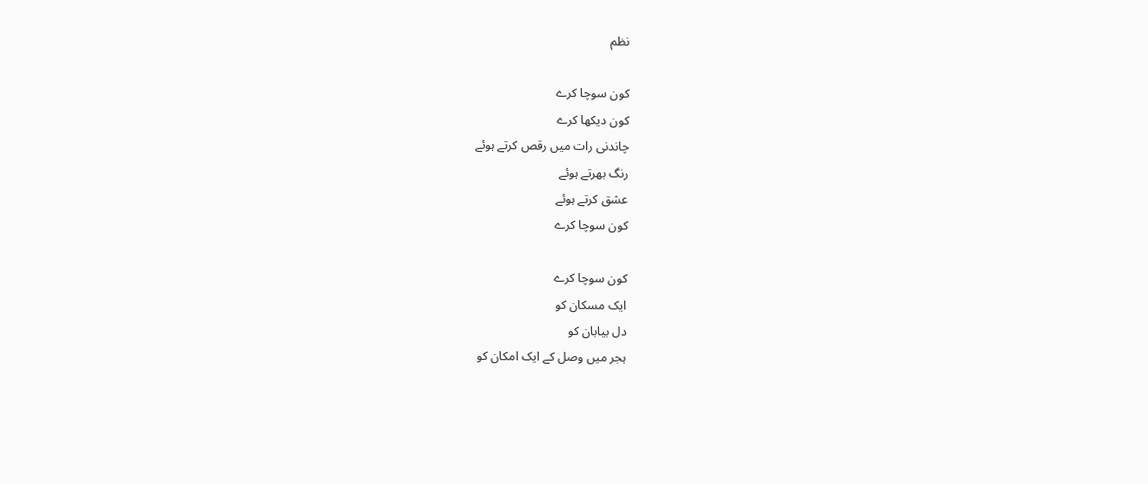نظم

کون سوچا کرے
کون دیکھا کرے
چاندنی رات میں رقص کرتے ہوئے
رنگ بھرتے ہوئے
عشق کرتے ہوئے
کون سوچا کرے

کون سوچا کرے
ایک مسکان کو
دل بیابان کو
ہجر میں وصل کے ایک امکان کو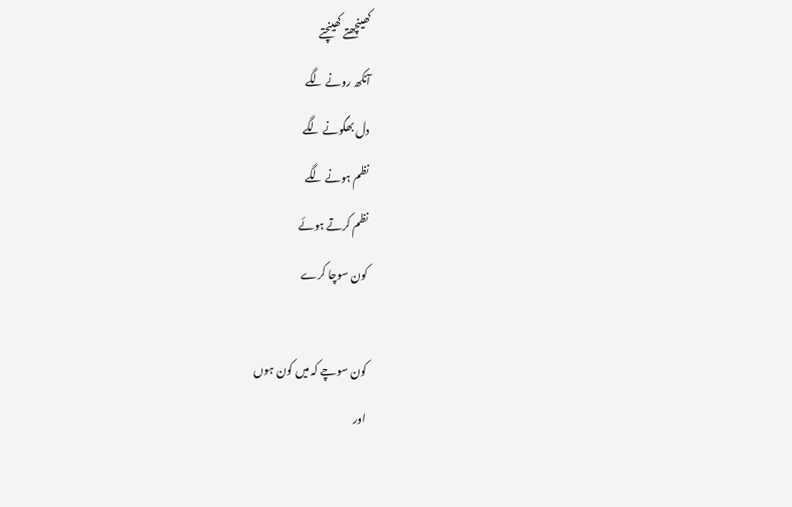کھینچھتے کھینچتے
آنکھ رونے لگے
دل بھگونے لگے
نظم ہونے لگے
نظم کرتے ہوئے
کون سوچا کرے

کون سوچے کہ میں کون ہوں
اور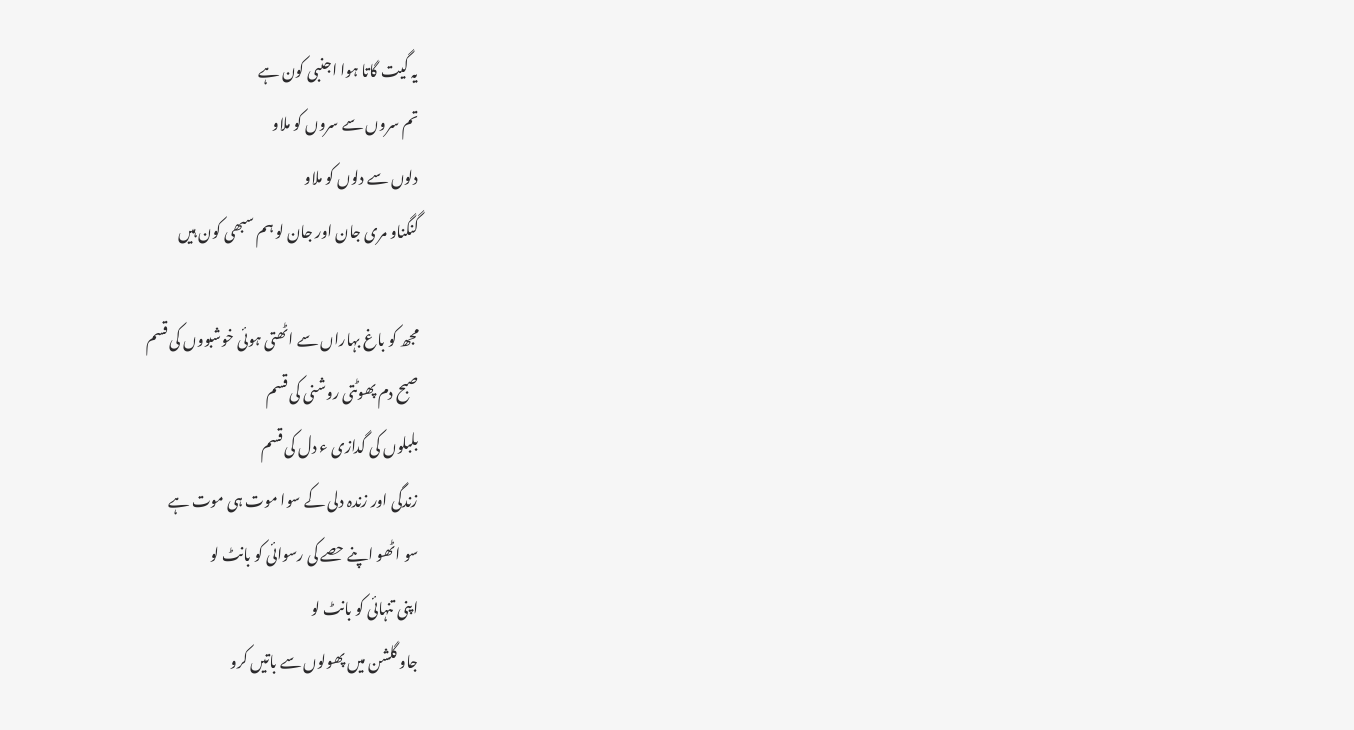یہ گیت گاتا ہوا اجنبی کون ہے
تم سروں سے سروں کو ملاو
دلوں سے دلوں کو ملاو
گنگناو مری جان اور جان لو ہم سبھی کون ہیں

مجھ کو باغ بہاراں سے اٹھتی ہوئی خوشبووں کی قسم
صبح دم پھوٹتی روشنی کی قسم
بلبلوں کی گدازی ء دل کی قسم
زندگی اور زندہ دلی کے سوا موت ہی موت ہے
سو اٹھو اپنے حصے کی رسوائی کو بانٹ لو
اپنی تنہائی کو بانٹ لو
جاو گلشن میں پھولوں سے باتیں کرو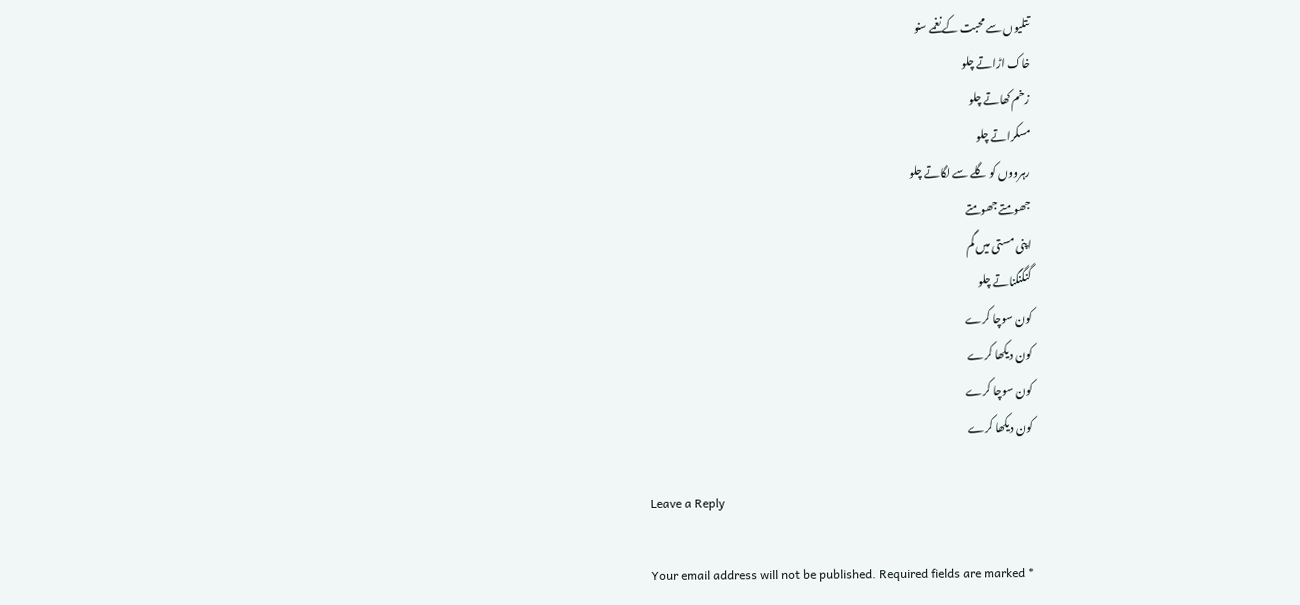تتلیوں سے محبت کے نغمے سنو
خاک اڑاتے چلو
زخم کھاتے چلو
مسکراتے چلو
رہرووں کو گلے سے لگاتے چلو
جھومتے جھومتے
اپنی مستی میں گم
گنگنگناتے چلو
کون سوچا کرے
کون دیکھا کرے
کون سوچا کرے
کون دیکھا کرے

Leave a Reply

Your email address will not be published. Required fields are marked *